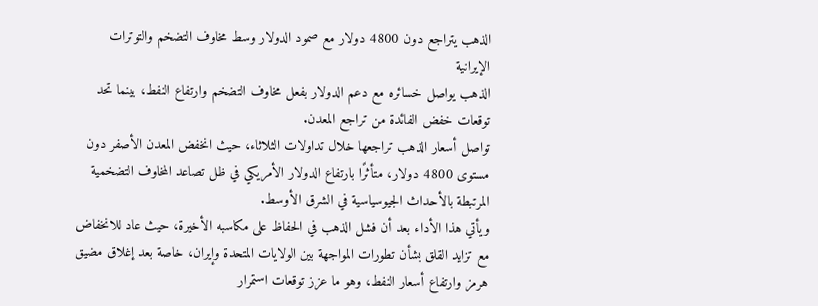الذهب يتراجع دون 4800 دولار مع صمود الدولار وسط مخاوف التضخم والتوترات الإيرانية
الذهب يواصل خسائره مع دعم الدولار بفعل مخاوف التضخم وارتفاع النفط، بينما تحد توقعات خفض الفائدة من تراجع المعدن.
تواصل أسعار الذهب تراجعها خلال تداولات الثلاثاء، حيث انخفض المعدن الأصفر دون مستوى 4800 دولار، متأثرًا بارتفاع الدولار الأمريكي في ظل تصاعد المخاوف التضخمية المرتبطة بالأحداث الجيوسياسية في الشرق الأوسط.
ويأتي هذا الأداء بعد أن فشل الذهب في الحفاظ على مكاسبه الأخيرة، حيث عاد للانخفاض مع تزايد القلق بشأن تطورات المواجهة بين الولايات المتحدة وإيران، خاصة بعد إغلاق مضيق هرمز وارتفاع أسعار النفط، وهو ما عزز توقعات استمرار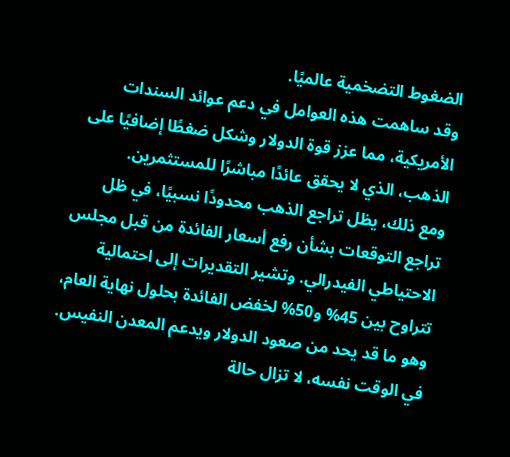الضغوط التضخمية عالميًا.
وقد ساهمت هذه العوامل في دعم عوائد السندات الأمريكية، مما عزز قوة الدولار وشكل ضغطًا إضافيًا على الذهب، الذي لا يحقق عائدًا مباشرًا للمستثمرين.
ومع ذلك، يظل تراجع الذهب محدودًا نسبيًا، في ظل تراجع التوقعات بشأن رفع أسعار الفائدة من قبل مجلس الاحتياطي الفيدرالي. وتشير التقديرات إلى احتمالية تتراوح بين 45% و50% لخفض الفائدة بحلول نهاية العام، وهو ما قد يحد من صعود الدولار ويدعم المعدن النفيس.
في الوقت نفسه، لا تزال حالة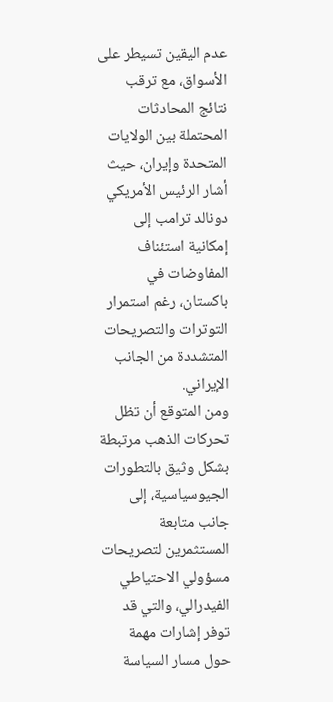عدم اليقين تسيطر على الأسواق، مع ترقب نتائج المحادثات المحتملة بين الولايات المتحدة وإيران، حيث أشار الرئيس الأمريكي دونالد ترامب إلى إمكانية استئناف المفاوضات في باكستان، رغم استمرار التوترات والتصريحات المتشددة من الجانب الإيراني.
ومن المتوقع أن تظل تحركات الذهب مرتبطة بشكل وثيق بالتطورات الجيوسياسية، إلى جانب متابعة المستثمرين لتصريحات مسؤولي الاحتياطي الفيدرالي، والتي قد توفر إشارات مهمة حول مسار السياسة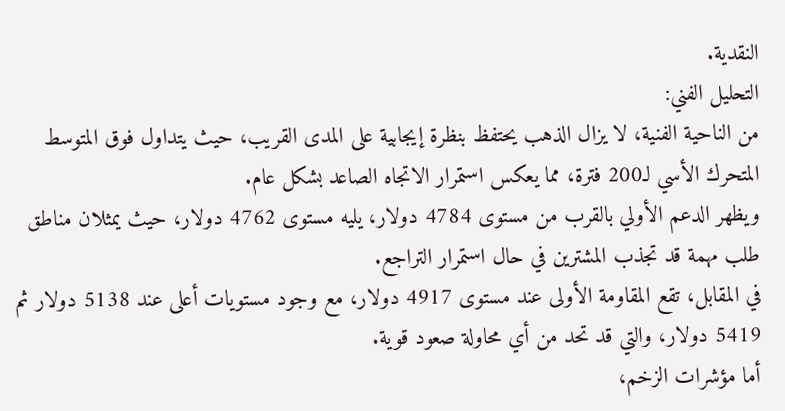النقدية.
التحليل الفني:
من الناحية الفنية، لا يزال الذهب يحتفظ بنظرة إيجابية على المدى القريب، حيث يتداول فوق المتوسط المتحرك الأسي لـ200 فترة، مما يعكس استمرار الاتجاه الصاعد بشكل عام.
ويظهر الدعم الأولي بالقرب من مستوى 4784 دولار، يليه مستوى 4762 دولار، حيث يمثلان مناطق طلب مهمة قد تجذب المشترين في حال استمرار التراجع.
في المقابل، تقع المقاومة الأولى عند مستوى 4917 دولار، مع وجود مستويات أعلى عند 5138 دولار ثم 5419 دولار، والتي قد تحد من أي محاولة صعود قوية.
أما مؤشرات الزخم،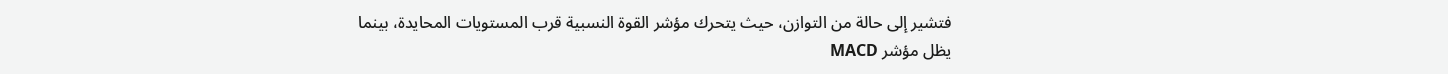فتشير إلى حالة من التوازن، حيث يتحرك مؤشر القوة النسبية قرب المستويات المحايدة، بينما يظل مؤشر MACD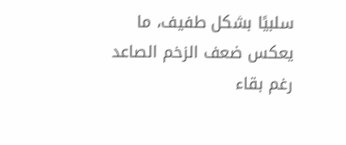سلبيًا بشكل طفيف، ما يعكس ضعف الزخم الصاعد رغم بقاء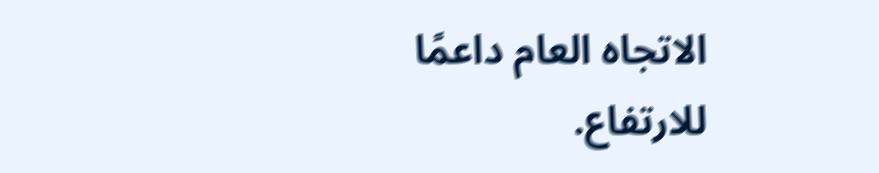الاتجاه العام داعمًا للارتفاع.